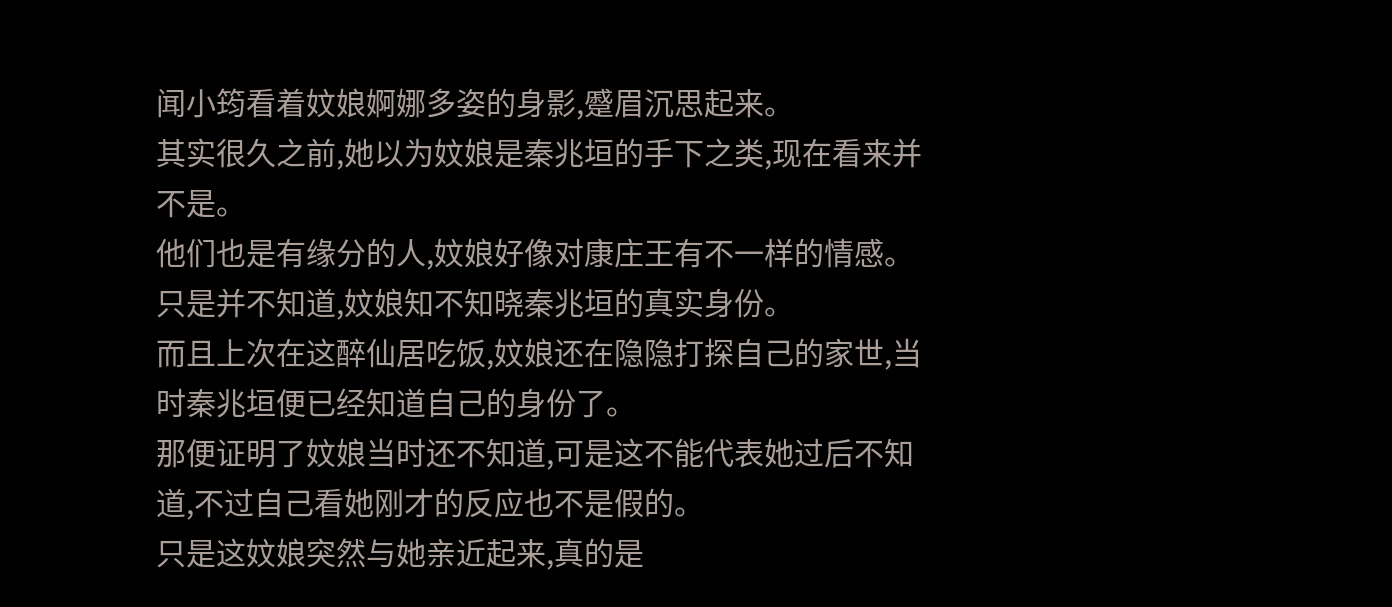闻小筠看着妏娘婀娜多姿的身影,蹙眉沉思起来。
其实很久之前,她以为妏娘是秦兆垣的手下之类,现在看来并不是。
他们也是有缘分的人,妏娘好像对康庄王有不一样的情感。
只是并不知道,妏娘知不知晓秦兆垣的真实身份。
而且上次在这醉仙居吃饭,妏娘还在隐隐打探自己的家世,当时秦兆垣便已经知道自己的身份了。
那便证明了妏娘当时还不知道,可是这不能代表她过后不知道,不过自己看她刚才的反应也不是假的。
只是这妏娘突然与她亲近起来,真的是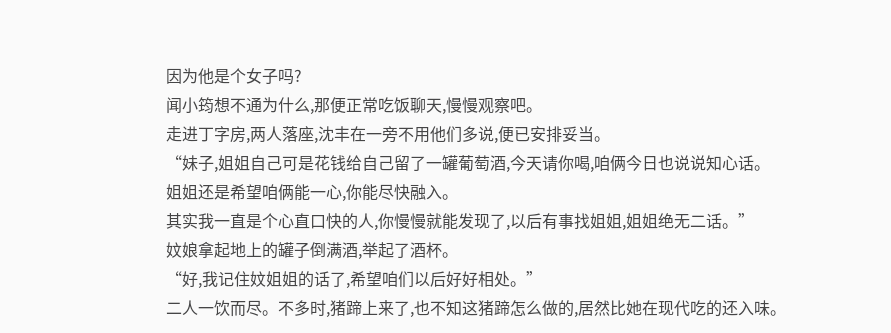因为他是个女子吗?
闻小筠想不通为什么,那便正常吃饭聊天,慢慢观察吧。
走进丁字房,两人落座,沈丰在一旁不用他们多说,便已安排妥当。
“妹子,姐姐自己可是花钱给自己留了一罐葡萄酒,今天请你喝,咱俩今日也说说知心话。
姐姐还是希望咱俩能一心,你能尽快融入。
其实我一直是个心直口快的人,你慢慢就能发现了,以后有事找姐姐,姐姐绝无二话。”
妏娘拿起地上的罐子倒满酒,举起了酒杯。
“好,我记住妏姐姐的话了,希望咱们以后好好相处。”
二人一饮而尽。不多时,猪蹄上来了,也不知这猪蹄怎么做的,居然比她在现代吃的还入味。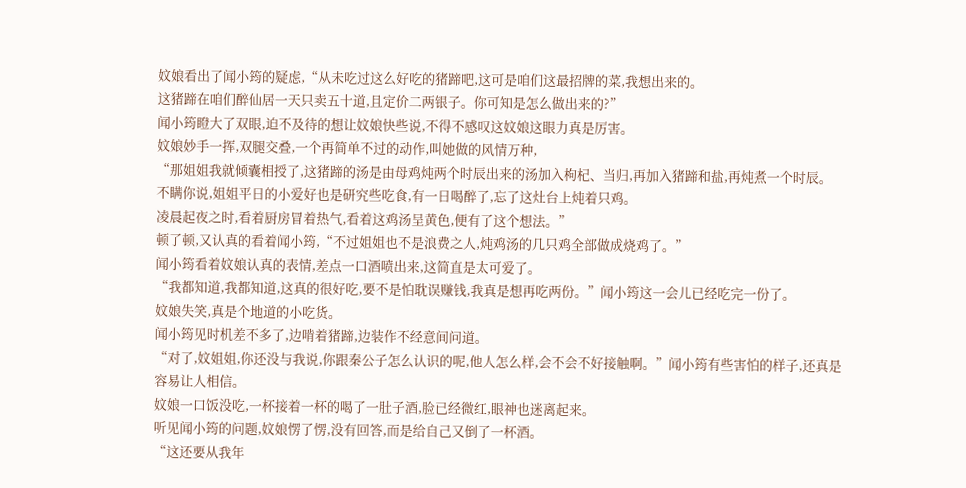妏娘看出了闻小筠的疑虑,“从未吃过这么好吃的猪蹄吧,这可是咱们这最招牌的菜,我想出来的。
这猪蹄在咱们醉仙居一天只卖五十道,且定价二两银子。你可知是怎么做出来的?”
闻小筠瞪大了双眼,迫不及待的想让妏娘快些说,不得不感叹这妏娘这眼力真是厉害。
妏娘妙手一挥,双腿交叠,一个再简单不过的动作,叫她做的风情万种,
“那姐姐我就倾囊相授了,这猪蹄的汤是由母鸡炖两个时辰出来的汤加入枸杞、当归,再加入猪蹄和盐,再炖煮一个时辰。
不瞒你说,姐姐平日的小爱好也是研究些吃食,有一日喝醉了,忘了这灶台上炖着只鸡。
凌晨起夜之时,看着厨房冒着热气,看着这鸡汤呈黄色,便有了这个想法。”
顿了顿,又认真的看着闻小筠,“不过姐姐也不是浪费之人,炖鸡汤的几只鸡全部做成烧鸡了。”
闻小筠看着妏娘认真的表情,差点一口酒喷出来,这简直是太可爱了。
“我都知道,我都知道,这真的很好吃,要不是怕耽误赚钱,我真是想再吃两份。”闻小筠这一会儿已经吃完一份了。
妏娘失笑,真是个地道的小吃货。
闻小筠见时机差不多了,边啃着猪蹄,边装作不经意间问道。
“对了,妏姐姐,你还没与我说,你跟秦公子怎么认识的呢,他人怎么样,会不会不好接触啊。”闻小筠有些害怕的样子,还真是容易让人相信。
妏娘一口饭没吃,一杯接着一杯的喝了一肚子酒,脸已经微红,眼神也迷离起来。
听见闻小筠的问题,妏娘愣了愣,没有回答,而是给自己又倒了一杯酒。
“这还要从我年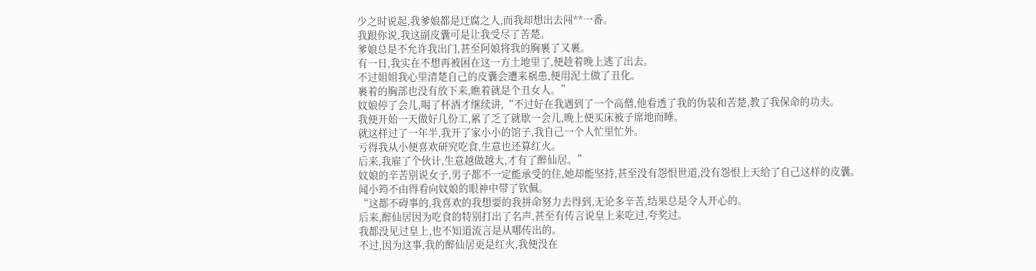少之时说起,我爹娘都是迂腐之人,而我却想出去闯**一番。
我跟你说,我这副皮囊可是让我受尽了苦楚。
爹娘总是不允许我出门,甚至阿娘将我的胸裹了又裹。
有一日,我实在不想再被困在这一方土地里了,便趁着晚上逃了出去。
不过姐姐我心里清楚自己的皮囊会遭来祸患,便用泥土做了丑化。
裹着的胸部也没有放下来,瞧着就是个丑女人。”
妏娘停了会儿,喝了杯酒才继续讲,“不过好在我遇到了一个高僧,他看透了我的伪装和苦楚,教了我保命的功夫。
我便开始一天做好几份工,累了乏了就歇一会儿,晚上便买床被子席地而睡。
就这样过了一年半,我开了家小小的馆子,我自己一个人忙里忙外。
亏得我从小便喜欢研究吃食,生意也还算红火。
后来,我雇了个伙计,生意越做越大,才有了醉仙居。”
妏娘的辛苦别说女子,男子都不一定能承受的住,她却能坚持,甚至没有怨恨世道,没有怨恨上天给了自己这样的皮囊。
闻小筠不由得看向妏娘的眼神中带了钦佩。
“这都不碍事的,我喜欢的我想要的我拼命努力去得到,无论多辛苦,结果总是令人开心的。
后来,醉仙居因为吃食的特别打出了名声,甚至有传言说皇上来吃过,夸奖过。
我都没见过皇上,也不知道流言是从哪传出的。
不过,因为这事,我的醉仙居更是红火,我便没在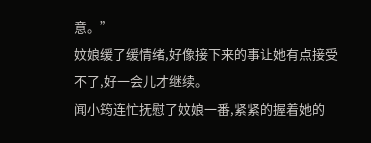意。”
妏娘缓了缓情绪,好像接下来的事让她有点接受不了,好一会儿才继续。
闻小筠连忙抚慰了妏娘一番,紧紧的握着她的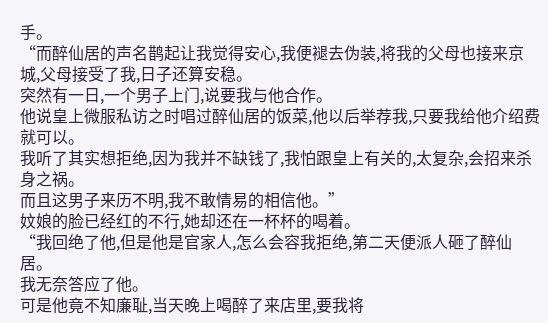手。
“而醉仙居的声名鹊起让我觉得安心,我便褪去伪装,将我的父母也接来京城,父母接受了我,日子还算安稳。
突然有一日,一个男子上门,说要我与他合作。
他说皇上微服私访之时唱过醉仙居的饭菜,他以后举荐我,只要我给他介绍费就可以。
我听了其实想拒绝,因为我并不缺钱了,我怕跟皇上有关的,太复杂,会招来杀身之祸。
而且这男子来历不明,我不敢情易的相信他。”
妏娘的脸已经红的不行,她却还在一杯杯的喝着。
“我回绝了他,但是他是官家人,怎么会容我拒绝,第二天便派人砸了醉仙居。
我无奈答应了他。
可是他竟不知廉耻,当天晚上喝醉了来店里,要我将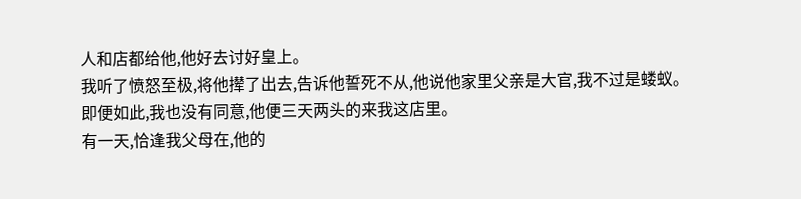人和店都给他,他好去讨好皇上。
我听了愤怒至极,将他撵了出去,告诉他誓死不从,他说他家里父亲是大官,我不过是蝼蚁。
即便如此,我也没有同意,他便三天两头的来我这店里。
有一天,恰逢我父母在,他的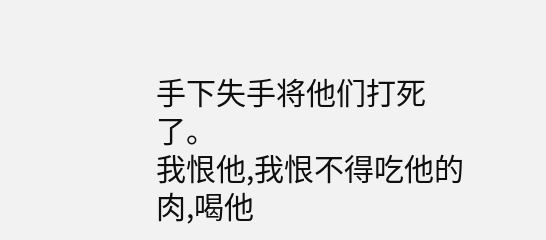手下失手将他们打死了。
我恨他,我恨不得吃他的肉,喝他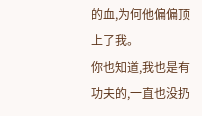的血,为何他偏偏顶上了我。
你也知道,我也是有功夫的,一直也没扔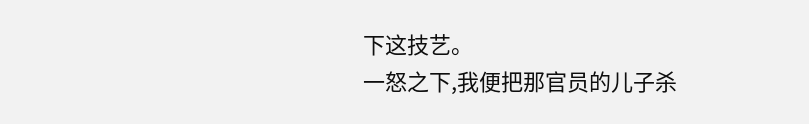下这技艺。
一怒之下,我便把那官员的儿子杀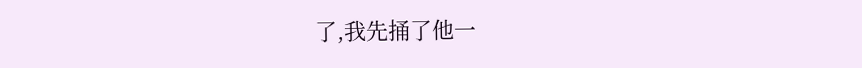了,我先捅了他一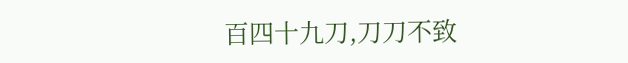百四十九刀,刀刀不致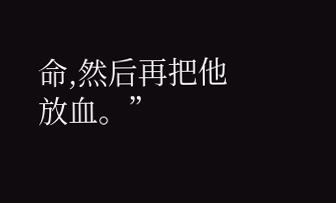命,然后再把他放血。”